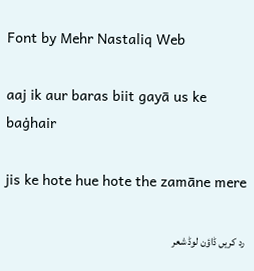Font by Mehr Nastaliq Web

aaj ik aur baras biit gayā us ke baġhair

jis ke hote hue hote the zamāne mere

رد کریں ڈاؤن لوڈ شعر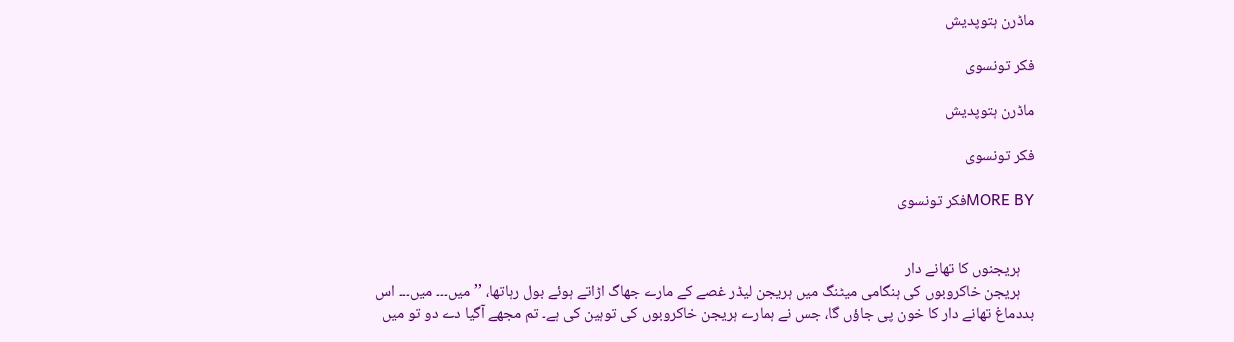ماڈرن ہتوپدیش

فکر تونسوی

ماڈرن ہتوپدیش

فکر تونسوی

MORE BYفکر تونسوی


    ہریجنوں کا تھانے دار
    ہریجن خاکروبوں کی ہنگامی میٹنگ میں ہریجن لیڈر غصے کے مارے جھاگ اڑاتے ہوئے بول رہاتھا، ’’میں۔۔۔ میں۔۔۔ اس بددماغ تھانے دار کا خون پی جاؤں گا، جس نے ہمارے ہریجن خاکروبوں کی توہین کی ہے۔ تم مجھے آگیا دے دو تو میں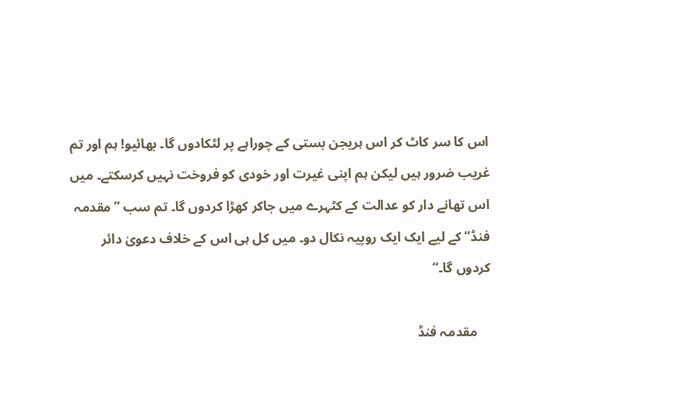اس کا سر کاٹ کر اس ہریجن بستی کے چوراہے پر لٹکادوں گا۔ بھائیو! ہم اور تم غریب ضرور ہیں لیکن ہم اپنی غیرت اور خودی کو فروخت نہیں کرسکتے۔ میں اس تھانے دار کو عدالت کے کٹہرے میں جاکر کھڑا کردوں گا۔ تم سب ’’مقدمہ فنڈ‘‘ کے لیے ایک ایک روپیہ نکال دو۔ میں کل ہی اس کے خلاف دعویٰ دائر کردوں گا۔‘‘

    مقدمہ فنڈ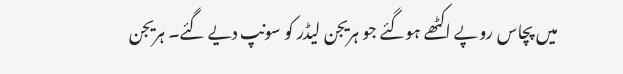میں پچاس روپے اکٹھے ہوگئے جو ہریجن لیڈر کو سونپ دیے گئے۔ ہریجن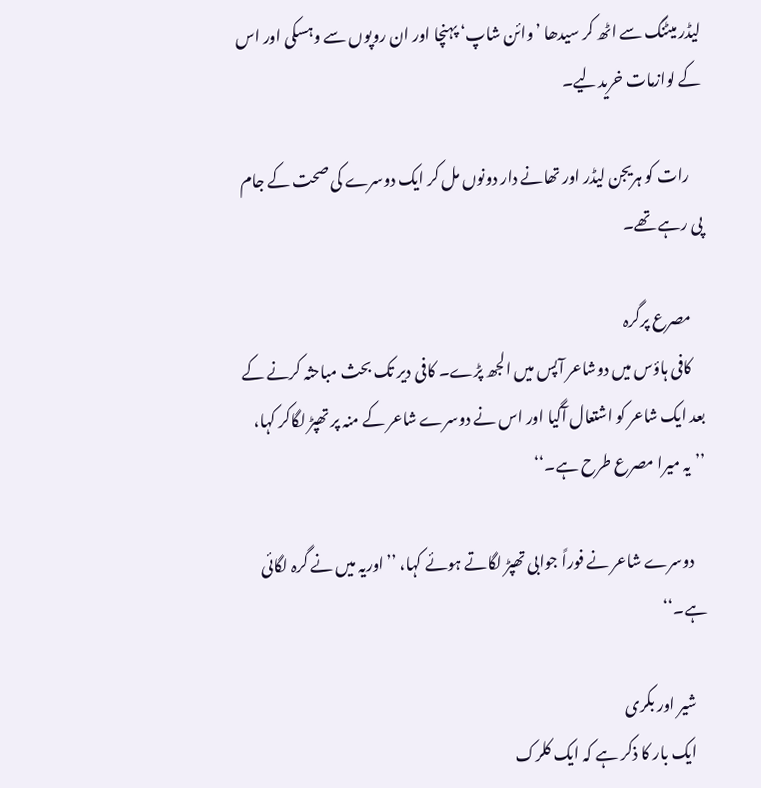لیڈر میٹنگ سے اٹھ کر سیدھا ’وائن شاپ‘ پہنچا اور ان روپوں سے وہسکی اور اس کے لوازمات خریدلیے۔

    رات کو ہریجن لیڈر اور تھانے دار دونوں مل کر ایک دوسرے کی صحت کے جام پی رہے تھے۔

    مصرع پرگرہ
    کافی ہاؤس میں دوشاعر آپس میں الجھ پڑے۔ کافی دیر تک بحث مباحثہ کرنے کے بعد ایک شاعر کو اشتعال آگیا اور اس نے دوسرے شاعر کے منہ پر تھپڑ لگاکر کہا، ’’یہ میرا مصرع طرح ہے۔‘‘

    دوسرے شاعر نے فوراً جوابی تھپڑ لگاتے ہوئے کہا، ’’اوریہ میں نے گرہ لگائی ہے۔‘‘

    شیر اور بکری
    ایک بار کا ذکر ہے کہ ایک کلرک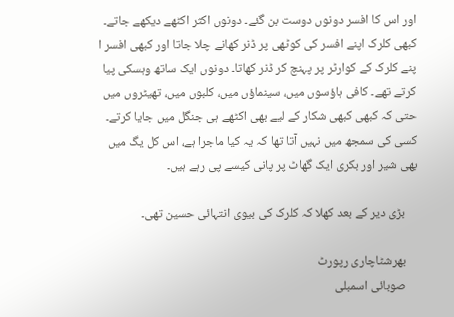اور اس کا افسر دونوں دوست بن گئے۔ دونوں اکثر اکٹھے دیکھے جاتے۔ کبھی کلرک اپنے افسر کی کوٹھی پر ڈنر کھانے چلا جاتا اور کبھی افسر ا پنے کلرک کے کوارٹر پر پہنچ کر ڈنر کھاتا۔ دونوں ایک ساتھ وہسکی پیا کرتے تھے۔ کافی ہاؤسوں میں، سینماؤں میں، کلبوں میں، تھیٹروں میں حتی کہ کبھی کبھی شکار کے لیے بھی اکٹھے ہی جنگل میں جایا کرتے۔ کسی کی سمجھ میں نہیں آتا تھا کہ یہ کیا ماجرا ہے، اس کل یگ میں بھی شیر اور بکری ایک گھاٹ پر پانی کیسے پی رہے ہیں۔

    بڑی دیر کے بعد کھلا کہ کلرک کی بیوی انتہائی حسین تھی۔

    بھرشٹاچاری رپورٹ
    صوبائی اسمبلی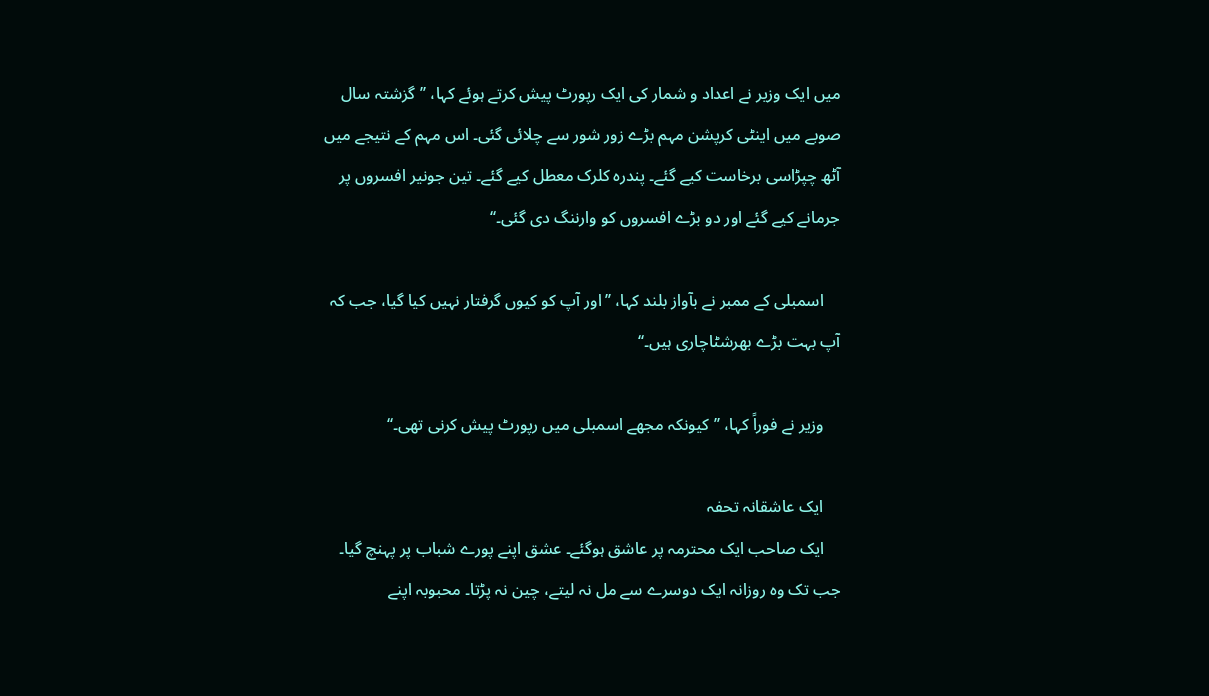میں ایک وزیر نے اعداد و شمار کی ایک رپورٹ پیش کرتے ہوئے کہا، ’’گزشتہ سال صوبے میں اینٹی کرپشن مہم بڑے زور شور سے چلائی گئی۔ اس مہم کے نتیجے میں آٹھ چپڑاسی برخاست کیے گئے۔ پندرہ کلرک معطل کیے گئے۔ تین جونیر افسروں پر جرمانے کیے گئے اور دو بڑے افسروں کو وارننگ دی گئی۔‘‘

    اسمبلی کے ممبر نے بآواز بلند کہا، ’’اور آپ کو کیوں گرفتار نہیں کیا گیا، جب کہ آپ بہت بڑے بھرشٹاچاری ہیں۔‘‘

    وزیر نے فوراً کہا، ’’کیونکہ مجھے اسمبلی میں رپورٹ پیش کرنی تھی۔‘‘

    ایک عاشقانہ تحفہ
    ایک صاحب ایک محترمہ پر عاشق ہوگئے۔ عشق اپنے پورے شباب پر پہنچ گیا۔ جب تک وہ روزانہ ایک دوسرے سے مل نہ لیتے، چین نہ پڑتا۔ محبوبہ اپنے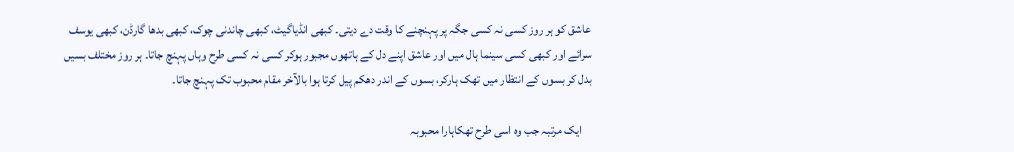عاشق کو ہر روز کسی نہ کسی جگہ پر پہنچنے کا وقت دے دیتی۔ کبھی انڈیاگیٹ، کبھی چاندنی چوک، کبھی بدھا گارڈن، کبھی یوسف سرائے اور کبھی کسی سینما ہال میں اور عاشق اپنے دل کے ہاتھوں مجبور ہوکر کسی نہ کسی طرح وہاں پہنچ جاتا۔ ہر روز مختلف بسیں بدل کر بسوں کے انتظار میں تھک ہارکر، بسوں کے اندر دھکم پیل کرتا ہوا بالآخر مقام محبوب تک پہنچ جاتا۔

    ایک مرتبہ جب وہ اسی طرح تھکاہارا محبوبہ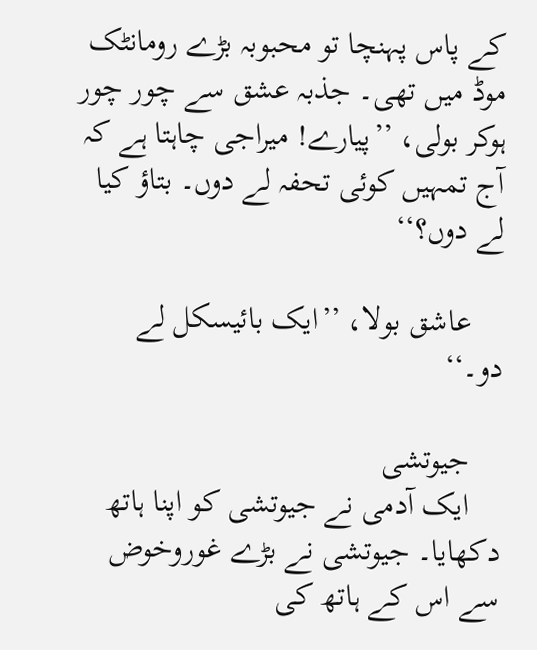کے پاس پہنچا تو محبوبہ بڑے رومانٹک موڈ میں تھی۔ جذبہ عشق سے چور چور ہوکر بولی، ’’پیارے! میراجی چاہتا ہے کہ آج تمہیں کوئی تحفہ لے دوں۔ بتاؤ کیا لے دوں؟‘‘

    عاشق بولا، ’’ایک بائیسکل لے دو۔‘‘

    جیوتشی
    ایک آدمی نے جیوتشی کو اپنا ہاتھ دکھایا۔ جیوتشی نے بڑے غوروخوض سے اس کے ہاتھ کی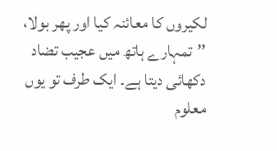لکیروں کا معائنہ کیا اور پھر بولا، ’’تمہارے ہاتھ میں عجیب تضاد دکھائی دیتا ہے۔ ایک طرف تو یوں معلوم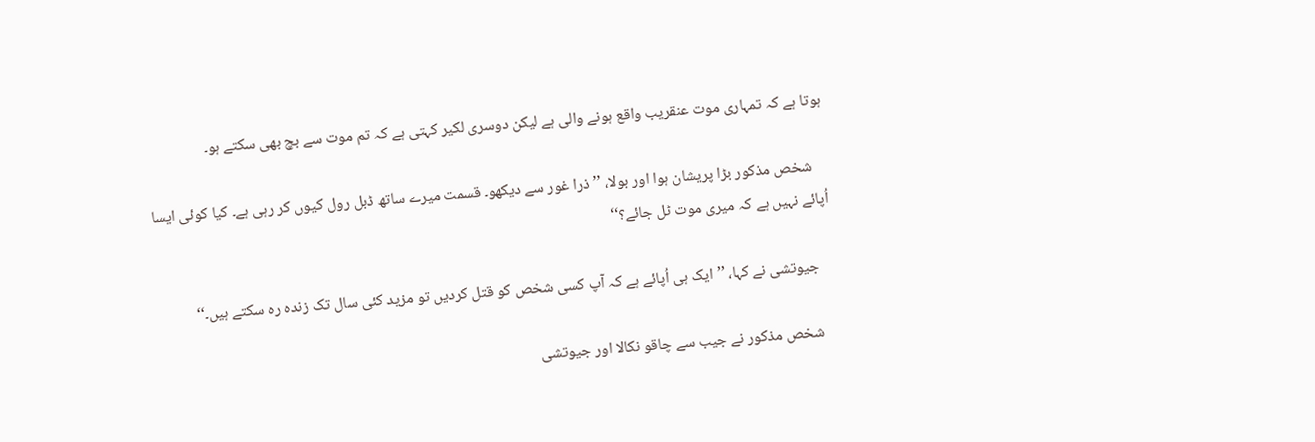ہوتا ہے کہ تمہاری موت عنقریب واقع ہونے والی ہے لیکن دوسری لکیر کہتی ہے کہ تم موت سے بچ بھی سکتے ہو۔

    شخص مذکور بڑا پریشان ہوا اور بولا، ’’ذرا غور سے دیکھو۔ قسمت میرے ساتھ ڈبل رول کیوں کر رہی ہے۔ کیا کوئی ایسا اُپائے نہیں ہے کہ میری موت ٹل جائے؟‘‘

    جیوتشی نے کہا، ’’ایک ہی اُپائے ہے کہ آپ کسی شخص کو قتل کردیں تو مزید کئی سال تک زندہ رہ سکتے ہیں۔‘‘

    شخص مذکور نے جیب سے چاقو نکالا اور جیوتشی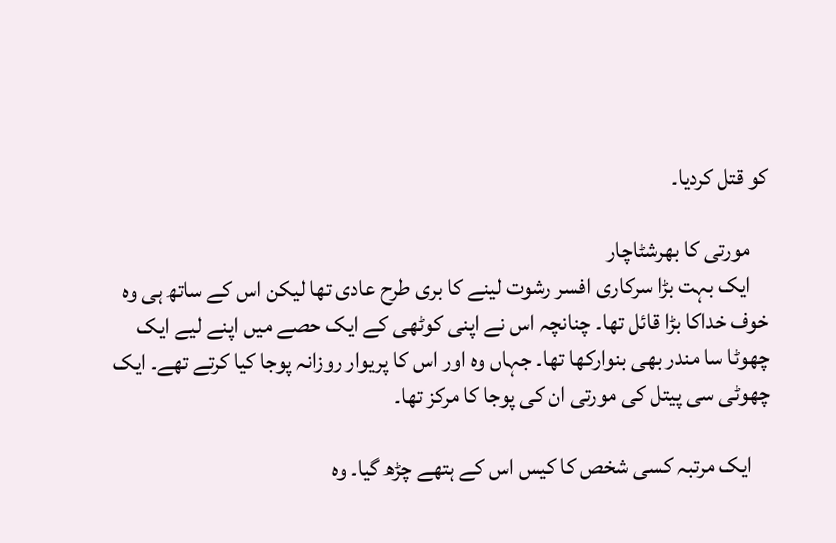کو قتل کردیا۔

    مورتی کا بھرشٹاچار
    ایک بہت بڑا سرکاری افسر رشوت لینے کا بری طرح عادی تھا لیکن اس کے ساتھ ہی وہ خوف خداکا بڑا قائل تھا۔ چنانچہ اس نے اپنی کوٹھی کے ایک حصے میں اپنے لیے ایک چھوٹا سا مندر بھی بنوارکھا تھا۔ جہاں وہ اور اس کا پریوار روزانہ پوجا کیا کرتے تھے۔ ایک چھوٹی سی پیتل کی مورتی ان کی پوجا کا مرکز تھا۔

    ایک مرتبہ کسی شخص کا کیس اس کے ہتھے چڑھ گیا۔ وہ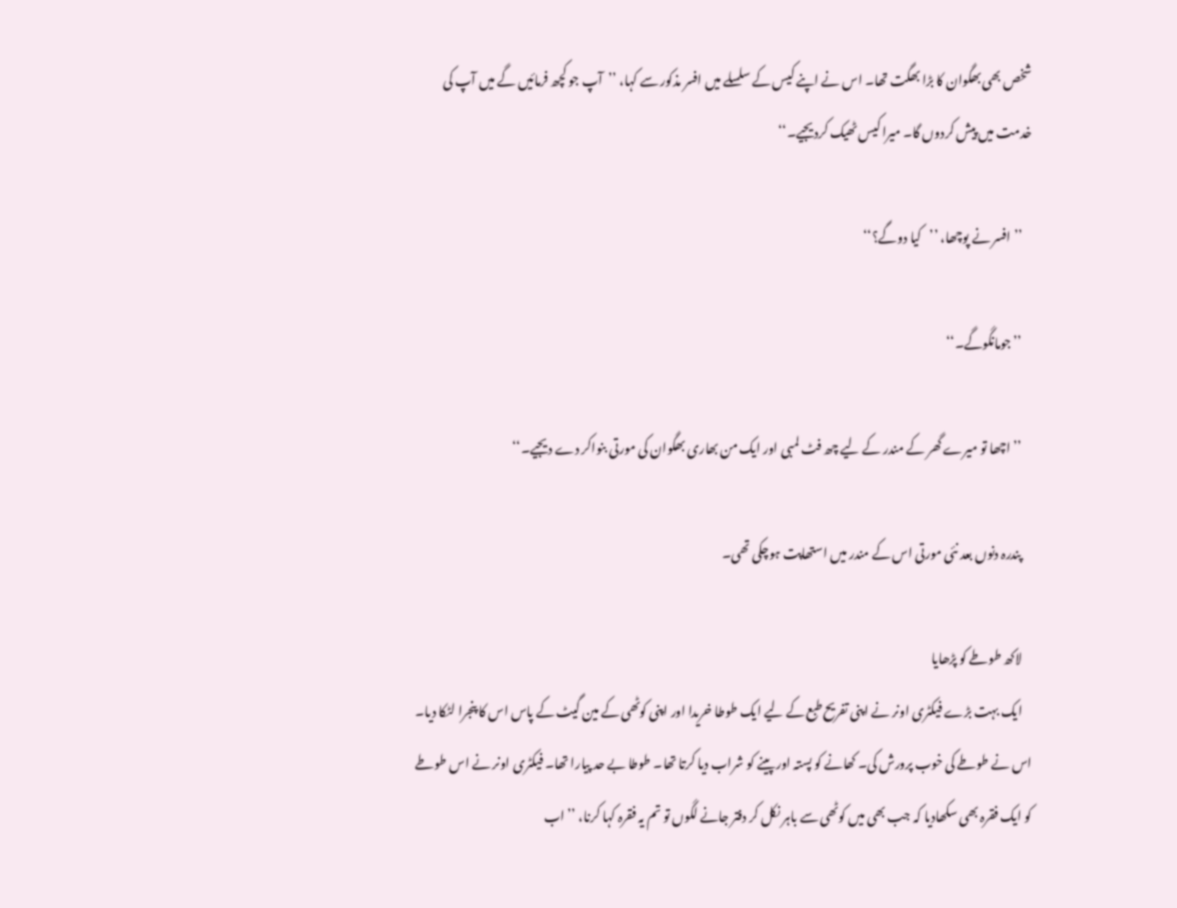شخص بھی بھگوان کا بڑا بھگت تھا۔ اس نے اپنے کیس کے سلسلے میں افسر مذکور سے کہا، ’’آپ جو کچھ فرمائیں گے میں آپ کی خدمت میں پیش کردوں گا۔ میرا کیس ٹھیک کردیجیے۔‘‘

    ’’افسر نے پوچھا، ’’کیا دوگے؟‘‘

    ’’جومانگوگے۔‘‘

    ’’اچھا تو میرے گھر کے مندر کے لیے چھ فٹ لمبی اور ایک من بھاری بھگوان کی مورتی بنواکر دے دیجیے۔‘‘

    پندرہ دنوں بعد نئی مورتی اس کے مندر میں استھاپت ہوچکی تھی۔

    لاکھ طوطے کو پڑھایا
    ایک بہت بڑے فیکٹری اونر نے اپنی تفریح طبع کے لیے ایک طوطا خریدا اور اپنی کوٹھی کے مین گیٹ کے پاس اس کا پنجرا لٹکا دیا۔ اس نے طوطے کی خوب پرورش کی۔ کھانے کو پستہ اور پینے کو شراب دیا کرتا تھا۔ طوطا بے حد پیارا تھا۔ فیکٹری اونر نے اس طوطے کو ایک فقرہ بھی سکھادیا کہ جب بھی میں کوٹھی سے باہر نکل کر دفتر جانے لگوں تو تم یہ فقرہ کہا کرنا، ’’اب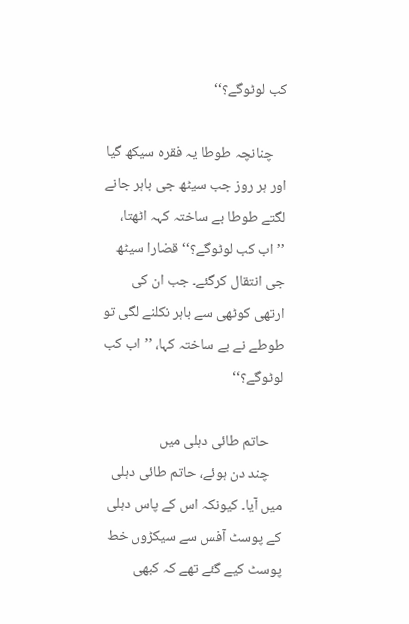کب لوٹوگے؟‘‘

    چنانچہ طوطا یہ فقرہ سیکھ گیا اور ہر روز جب سیٹھ جی باہر جانے لگتے طوطا بے ساختہ کہہ اٹھتا، ’’اب کب لوٹوگے؟‘‘ قضارا سیٹھ جی انتقال کرگئے۔ جب ان کی ارتھی کوٹھی سے باہر نکلنے لگی تو طوطے نے بے ساختہ کہا، ’’اب کب لوٹوگے؟‘‘

    حاتم طائی دہلی میں
    چند دن ہوئے، حاتم طائی دہلی میں آیا۔ کیونکہ اس کے پاس دہلی کے پوسٹ آفس سے سیکڑوں خط پوسٹ کیے گئے تھے کہ کبھی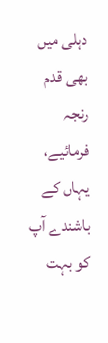دہلی میں بھی قدم رنجہ فرمائیے، یہاں کے باشندے آپ کو بہت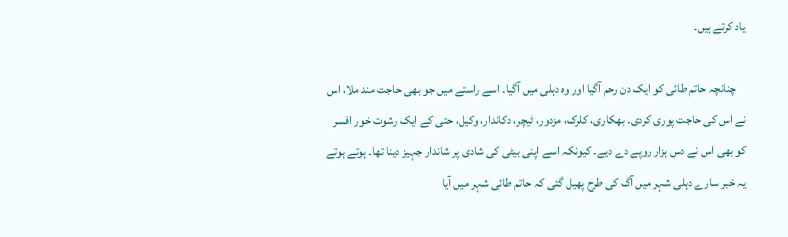یاد کرتے ہیں۔

    چنانچہ حاتم طائی کو ایک دن رحم آگیا اور وہ دہلی میں آگیا۔ اسے راستے میں جو بھی حاجت مند ملا، اس نے اس کی حاجت پوری کردی۔ بھکاری، کلرک، مزدور، ٹیچر، دکاندار، وکیل، حتی کے ایک رشوت خور افسر کو بھی اس نے دس ہزار روپے دے دیے۔ کیونکہ اسے اپنی بیٹی کی شادی پر شاندار جہیز دینا تھا۔ ہوتے ہوتے یہ خبر سارے دہلی شہر میں آگ کی طرح پھیل گئی کہ حاتم طائی شہر میں آیا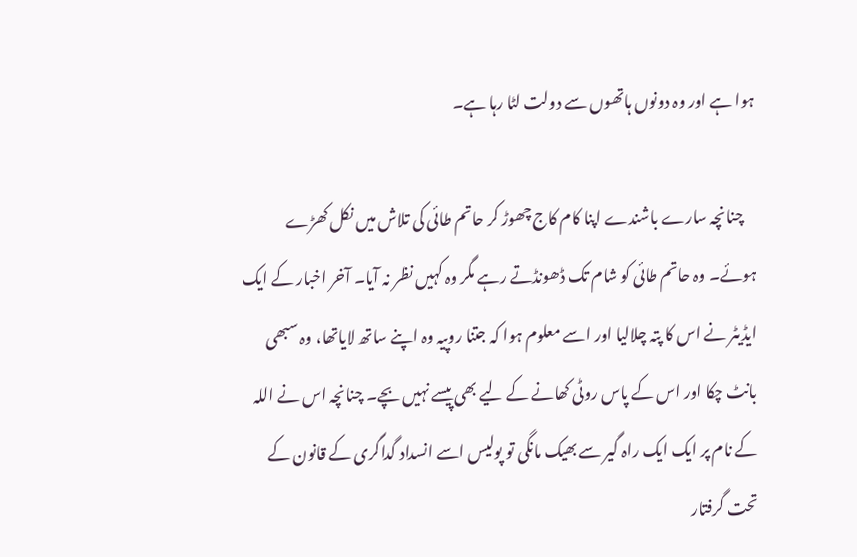ہوا ہے اور وہ دونوں ہاتھوں سے دولت لٹا رہا ہے۔

    چنانچہ سارے باشندے اپنا کام کاج چھوڑ کر حاتم طائی کی تلاش میں نکل کھڑے ہوئے۔ وہ حاتم طائی کو شام تک ڈھونڈتے رہے مگر وہ کہیں نظر نہ آیا۔ آخر اخبار کے ایک ایڈیٹر نے اس کا پتہ چلالیا اور اسے معلوم ہوا کہ جتنا روپیہ وہ اپنے ساتھ لایاتھا، وہ سبھی بانٹ چکا اور اس کے پاس روٹی کھانے کے لیے بھی پیسے نہیں بچے۔ چنانچہ اس نے اللہ کے نام پر ایک ایک راہ گیر سے بھیک مانگی تو پولیس اسے انسداد گداگری کے قانون کے تحت گرفتار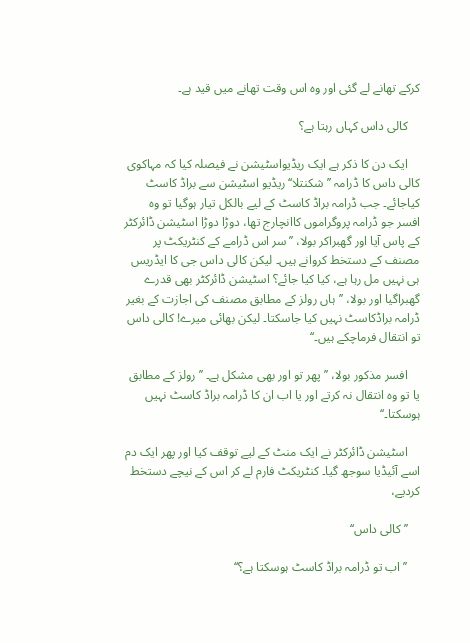کرکے تھانے لے گئی اور وہ اس وقت تھانے میں قید ہے۔

    کالی داس کہاں رہتا ہے؟

    ایک دن کا ذکر ہے ایک ریڈیواسٹیشن نے فیصلہ کیا کہ مہاکوی کالی داس کا ڈرامہ ’’شکنتلا‘‘ ریڈیو اسٹیشن سے براڈ کاسٹ کیاجائے۔ جب ڈرامہ براڈ کاسٹ کے لیے بالکل تیار ہوگیا تو وہ افسر جو ڈرامہ پروگراموں کاانچارج تھا، دوڑا دوڑا اسٹیشن ڈائرکٹر کے پاس آیا اور گھبراکر بولا، ’’سر اس ڈرامے کے کنٹریکٹ پر مصنف کے دستخط کروانے ہیں۔ لیکن کالی داس جی کا ایڈریس ہی نہیں مل رہا ہے، کیا کیا جائے؟ اسٹیشن ڈائرکٹر بھی قدرے گھبراگیا اور بولا، ’’ہاں رولز کے مطابق مصنف کی اجازت کے بغیر ڈرامہ براڈکاسٹ نہیں کیا جاسکتا۔ لیکن بھائی میرے! کالی داس تو انتقال فرماچکے ہیں۔‘‘

    افسر مذکور بولا، ’’پھر تو اور بھی مشکل ہے۔ ’’رولز کے مطابق یا تو وہ انتقال نہ کرتے اور یا اب ان کا ڈرامہ براڈ کاسٹ نہیں ہوسکتا۔‘‘

    اسٹیشن ڈائرکٹر نے ایک منٹ کے لیے توقف کیا اور پھر ایک دم اسے آئیڈیا سوجھ گیا۔ کنٹریکٹ فارم لے کر اس کے نیچے دستخط کردیے،

    ’’کالی داس‘‘

    ’’اب تو ڈرامہ براڈ کاسٹ ہوسکتا ہے؟‘‘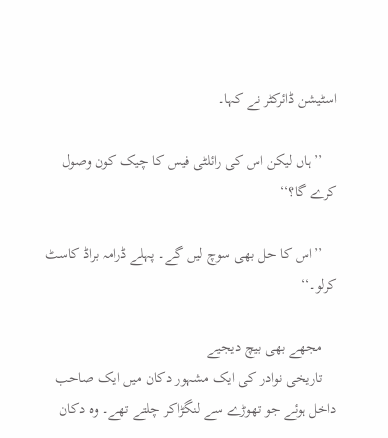اسٹیشن ڈائرکٹر نے کہا۔

    ’’ہاں لیکن اس کی رائلٹی فیس کا چیک کون وصول کرے گا؟‘‘

    ’’اس کا حل بھی سوچ لیں گے۔ پہلے ڈرامہ براڈ کاسٹ کرلو۔‘‘

    مجھے بھی بیچ دیجیے
    تاریخی نوادر کی ایک مشہور دکان میں ایک صاحب داخل ہوئے جو تھوڑے سے لنگڑاکر چلتے تھے۔ وہ دکان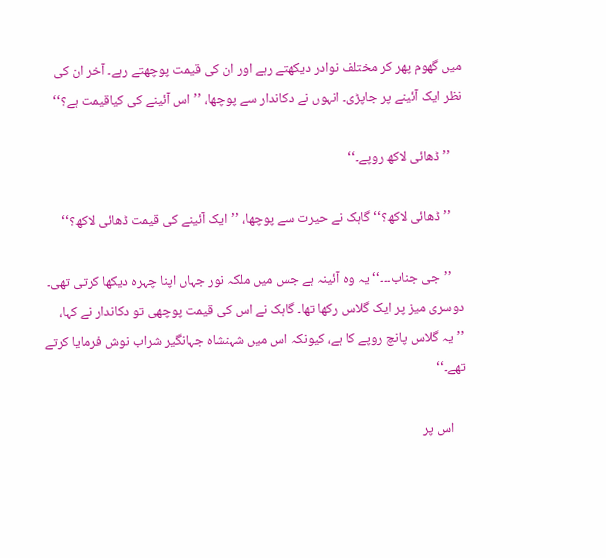میں گھوم پھر کر مختلف نوادر دیکھتے رہے اور ان کی قیمت پوچھتے رہے۔ آخر ان کی نظر ایک آئینے پر جاپڑی۔ انہوں نے دکاندار سے پوچھا، ’’اس آئینے کی کیاقیمت ہے؟‘‘

    ’’ڈھائی لاکھ روپے۔‘‘

    ’’ڈھائی لاکھ؟‘‘ گاہک نے حیرت سے پوچھا، ’’ایک آئینے کی قیمت ڈھائی لاکھ؟‘‘

    ’’جی جناب۔۔۔‘‘ یہ وہ آئینہ ہے جس میں ملکہ نور جہاں اپنا چہرہ دیکھا کرتی تھی۔ دوسری میز پر ایک گلاس رکھا تھا۔ گاہک نے اس کی قیمت پوچھی تو دکاندار نے کہا، ’’یہ گلاس پانچ روپے کا ہے، کیونکہ اس میں شہنشاہ جہانگیر شراب نوش فرمایا کرتے تھے۔‘‘

    اس پر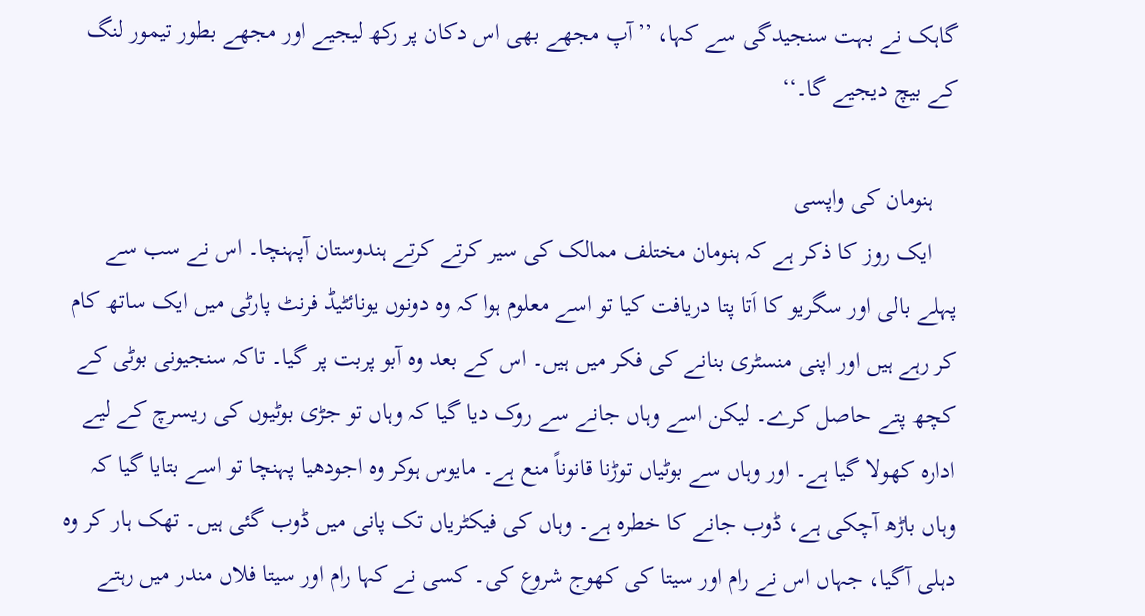گاہک نے بہت سنجیدگی سے کہا، ’’آپ مجھے بھی اس دکان پر رکھ لیجیے اور مجھے بطور تیمور لنگ کے بیچ دیجیے گا۔‘‘

    ہنومان کی واپسی
    ایک روز کا ذکر ہے کہ ہنومان مختلف ممالک کی سیر کرتے کرتے ہندوستان آپہنچا۔ اس نے سب سے پہلے بالی اور سگریو کا اَتا پتا دریافت کیا تو اسے معلوم ہوا کہ وہ دونوں یونائٹیڈ فرنٹ پارٹی میں ایک ساتھ کام کر رہے ہیں اور اپنی منسٹری بنانے کی فکر میں ہیں۔ اس کے بعد وہ آبو پربت پر گیا۔ تاکہ سنجیونی بوٹی کے کچھ پتے حاصل کرے۔ لیکن اسے وہاں جانے سے روک دیا گیا کہ وہاں تو جڑی بوٹیوں کی ریسرچ کے لیے ادارہ کھولا گیا ہے۔ اور وہاں سے بوٹیاں توڑنا قانوناً منع ہے۔ مایوس ہوکر وہ اجودھیا پہنچا تو اسے بتایا گیا کہ وہاں باڑھ آچکی ہے، ڈوب جانے کا خطرہ ہے۔ وہاں کی فیکٹریاں تک پانی میں ڈوب گئی ہیں۔ تھک ہار کر وہ دہلی آگیا، جہاں اس نے رام اور سیتا کی کھوج شروع کی۔ کسی نے کہا رام اور سیتا فلاں مندر میں رہتے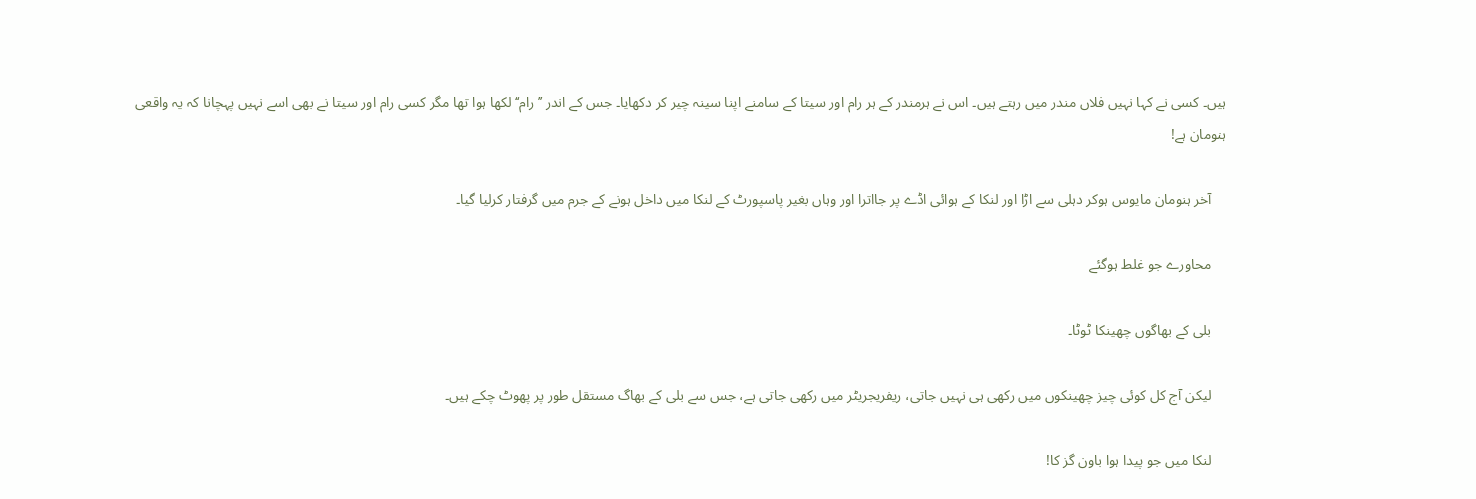ہیں۔ کسی نے کہا نہیں فلاں مندر میں رہتے ہیں۔ اس نے ہرمندر کے ہر رام اور سیتا کے سامنے اپنا سینہ چیر کر دکھایا۔ جس کے اندر ’’رام‘‘ لکھا ہوا تھا مگر کسی رام اور سیتا نے بھی اسے نہیں پہچانا کہ یہ واقعی ہنومان ہے!

    آخر ہنومان مایوس ہوکر دہلی سے اڑا اور لنکا کے ہوائی اڈے پر جااترا اور وہاں بغیر پاسپورٹ کے لنکا میں داخل ہونے کے جرم میں گرفتار کرلیا گیا۔

    محاورے جو غلط ہوگئے

    بلی کے بھاگوں چھینکا ٹوٹا۔

    لیکن آج کل کوئی چیز چھینکوں میں رکھی ہی نہیں جاتی، ریفریجریٹر میں رکھی جاتی ہے، جس سے بلی کے بھاگ مستقل طور پر پھوٹ چکے ہیں۔

    لنکا میں جو پیدا ہوا باون گز کا!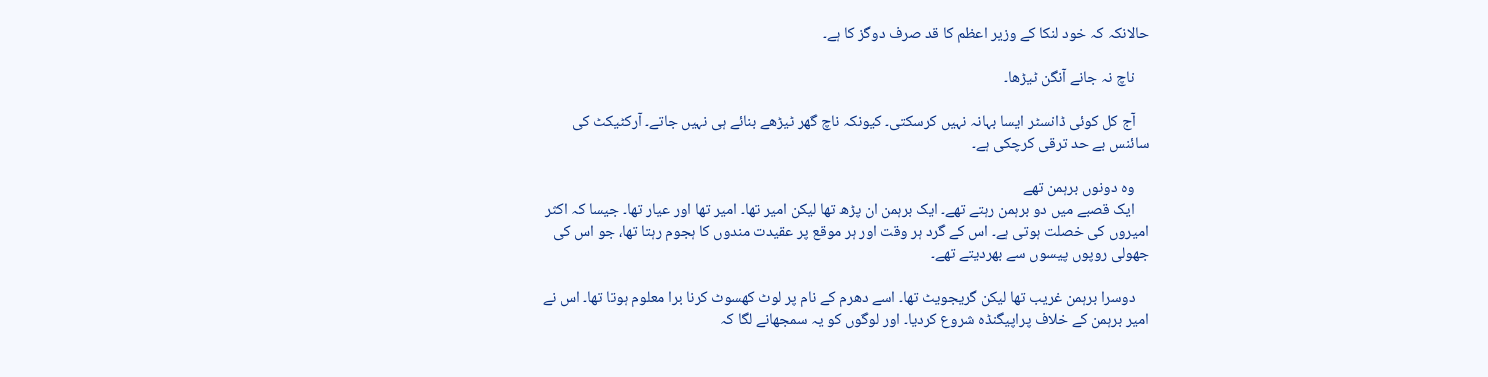حالانکہ کہ خود لنکا کے وزیر اعظم کا قد صرف دوگز کا ہے۔

    ناچ نہ جانے آنگن ٹیڑھا۔

    آج کل کوئی ڈانسٹر ایسا بہانہ نہیں کرسکتی۔ کیونکہ ناچ گھر ٹیڑھے بنائے ہی نہیں جاتے۔ آرکٹیکٹ کی سائنس بے حد ترقی کرچکی ہے۔

    وہ دونوں برہمن تھے
    ایک قصبے میں دو برہمن رہتے تھے۔ ایک برہمن ان پڑھ تھا لیکن امیر تھا۔ امیر تھا اور عیار تھا۔ جیسا کہ اکثر امیروں کی خصلت ہوتی ہے۔ اس کے گرد ہر وقت اور ہر موقع پر عقیدت مندوں کا ہجوم رہتا تھا، جو اس کی جھولی روپوں پیسوں سے بھردیتے تھے۔

    دوسرا برہمن غریب تھا لیکن گریجویٹ تھا۔ اسے دھرم کے نام پر لوٹ کھسوٹ کرنا برا معلوم ہوتا تھا۔ اس نے امیر برہمن کے خلاف پراپیگنڈہ شروع کردیا۔ اور لوگوں کو یہ سمجھانے لگا کہ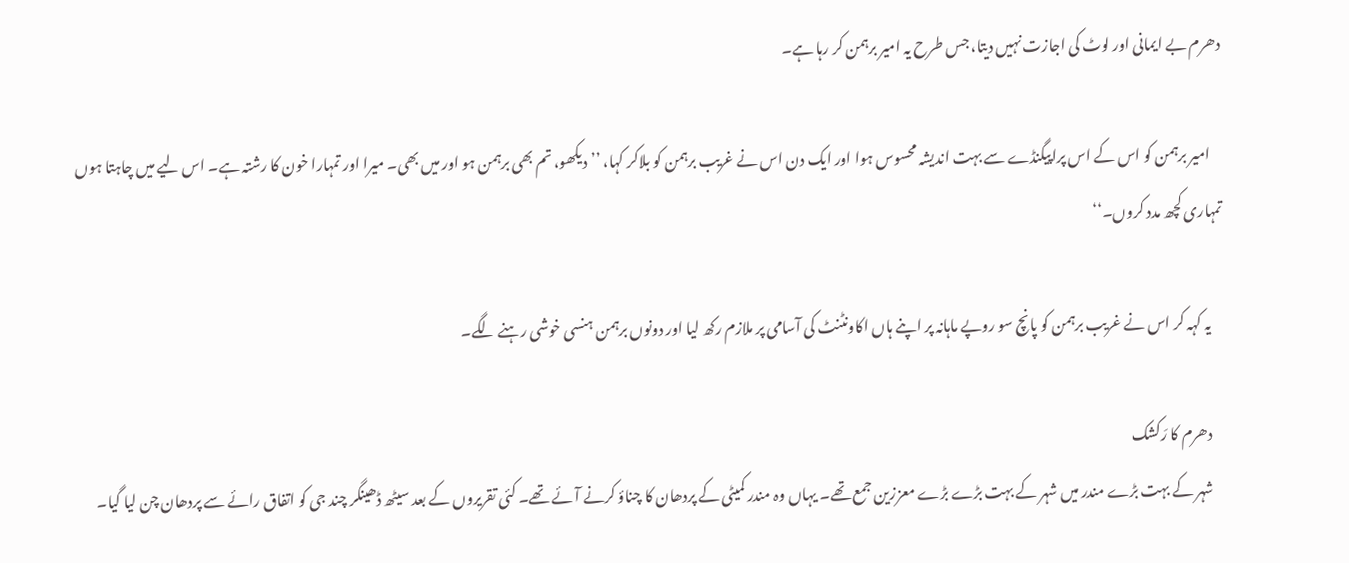دھرم بے ایمانی اور لوٹ کی اجازت نہیں دیتا، جس طرح یہ امیر برہمن کر رہا ہے۔

    امیر برہمن کو اس کے اس پراپیگنڈے سے بہت اندیشہ محسوس ہوا اور ایک دن اس نے غریب برہمن کو بلاکر کہا، ’’دیکھو، تم بھی برہمن ہو اور میں بھی۔ میرا اور تمہارا خون کا رشتہ ہے۔ اس لیے میں چاہتا ہوں تمہاری کچھ مدد کروں۔‘‘

    یہ کہہ کر اس نے غریب برہمن کو پانچ سو روپے ماہانہ پر اپنے ہاں اکاونٹنٹ کی آسامی پر ملازم رکھ لیا اور دونوں برہمن ہنسی خوشی رہنے لگے۔

    دھرم کا رَکشک
    شہر کے بہت بڑے مندر میں شہر کے بہت بڑے بڑے معززین جمع تھے۔ یہاں وہ مندر کمیٹی کے پردھان کا چناؤ کرنے آئے تھے۔ کئی تقریروں کے بعد سیٹھ ڈھینگر چند جی کو اتفاق رائے سے پردھان چن لیا گیا۔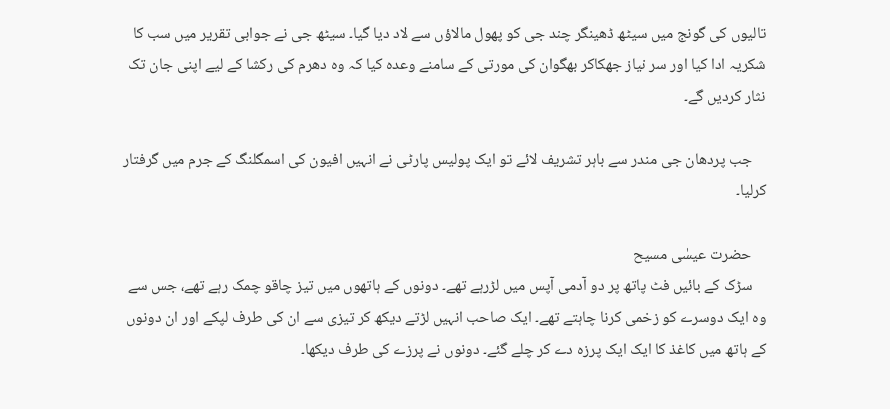تالیوں کی گونج میں سیٹھ ڈھینگر چند جی کو پھول مالاؤں سے لاد دیا گیا۔ سیٹھ جی نے جوابی تقریر میں سب کا شکریہ ادا کیا اور سر نیاز جھکاکر بھگوان کی مورتی کے سامنے وعدہ کیا کہ وہ دھرم کی رکشا کے لیے اپنی جان تک نثار کردیں گے۔

    جب پردھان جی مندر سے باہر تشریف لائے تو ایک پولیس پارٹی نے انہیں افیون کی اسمگلنگ کے جرم میں گرفتار کرلیا۔

    حضرت عیسٰی مسیح
    سڑک کے بائیں فٹ پاتھ پر دو آدمی آپس میں لڑرہے تھے۔ دونوں کے ہاتھوں میں تیز چاقو چمک رہے تھے، جس سے وہ ایک دوسرے کو زخمی کرنا چاہتے تھے۔ ایک صاحب انہیں لڑتے دیکھ کر تیزی سے ان کی طرف لپکے اور ان دونوں کے ہاتھ میں کاغذ کا ایک ایک پرزہ دے کر چلے گئے۔ دونوں نے پرزے کی طرف دیکھا۔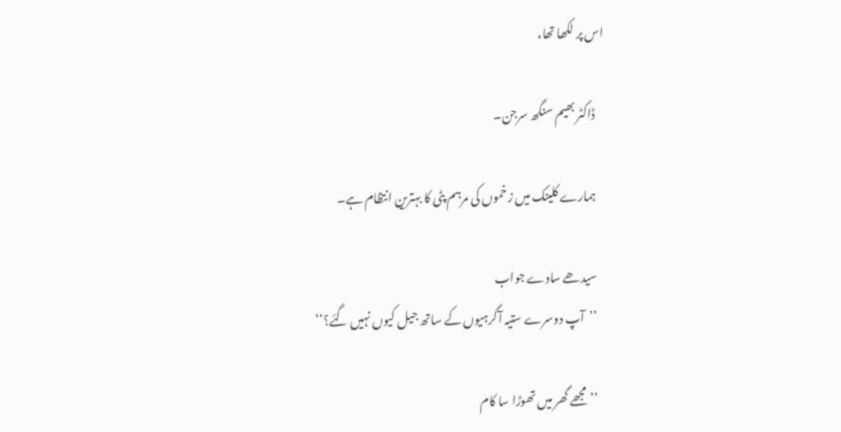اس پر لکھا تھا،

    ڈاکٹر بھیم سنگھ سرجن۔

    ہمارے کلینک میں زخموں کی مرہم پٹی کا بہترین انتظام ہے۔

    سیدھے سادے جواب
    ’’آپ دوسرے ستیہ آگرہیوں کے ساتھ جیل کیوں نہیں گئے؟‘‘

    ’’مجھے گھر میں تھوڑا سا کام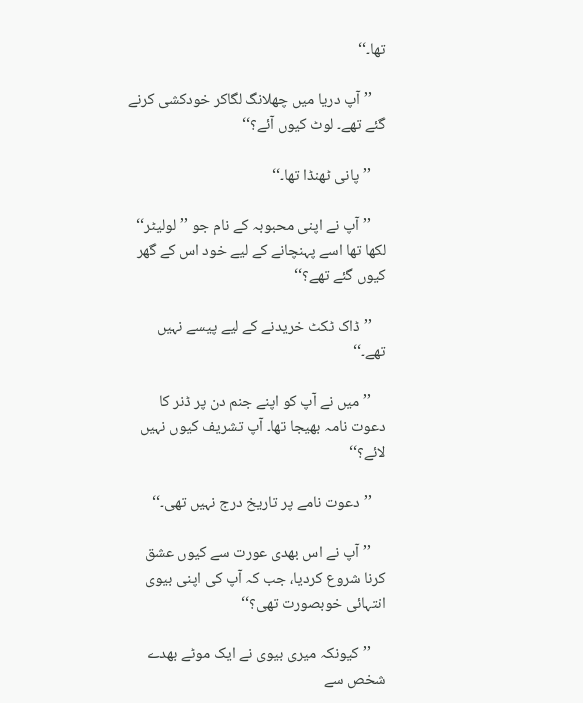تھا۔‘‘

    ’’آپ دریا میں چھلانگ لگاکر خودکشی کرنے گئے تھے۔ لوٹ کیوں آئے؟‘‘

    ’’پانی ٹھنڈا تھا۔‘‘

    ’’آپ نے اپنی محبوبہ کے نام جو ’’لولیٹر‘‘ لکھا تھا اسے پہنچانے کے لیے خود اس کے گھر کیوں گئے تھے؟‘‘

    ’’ڈاک ٹکٹ خریدنے کے لیے پیسے نہیں تھے۔‘‘

    ’’میں نے آپ کو اپنے جنم دن پر ڈنر کا دعوت نامہ بھیجا تھا۔ آپ تشریف کیوں نہیں لائے؟‘‘

    ’’دعوت نامے پر تاریخ درج نہیں تھی۔‘‘

    ’’آپ نے اس بھدی عورت سے کیوں عشق کرنا شروع کردیا، جب کہ آپ کی اپنی بیوی انتہائی خوبصورت تھی؟‘‘

    ’’کیونکہ میری بیوی نے ایک موٹے بھدے شخص سے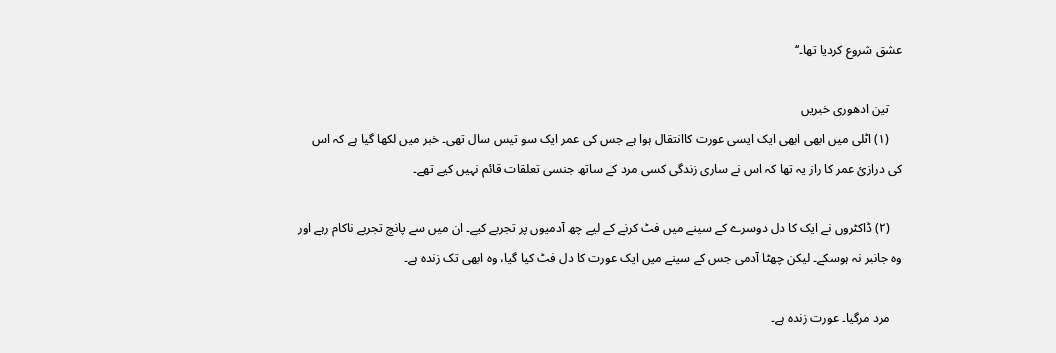عشق شروع کردیا تھا۔‘‘

    تین ادھوری خبریں
    (۱) اٹلی میں ابھی ابھی ایک ایسی عورت کاانتقال ہوا ہے جس کی عمر ایک سو تیس سال تھی۔ خبر میں لکھا گیا ہے کہ اس کی درازیٔ عمر کا راز یہ تھا کہ اس نے ساری زندگی کسی مرد کے ساتھ جنسی تعلقات قائم نہیں کیے تھے۔

    (۲) ڈاکٹروں نے ایک کا دل دوسرے کے سینے میں فٹ کرنے کے لیے چھ آدمیوں پر تجربے کیے۔ ان میں سے پانچ تجربے ناکام رہے اور وہ جانبر نہ ہوسکے۔ لیکن چھٹا آدمی جس کے سینے میں ایک عورت کا دل فٹ کیا گیا، وہ ابھی تک زندہ ہے۔

    مرد مرگیا۔ عورت زندہ ہے۔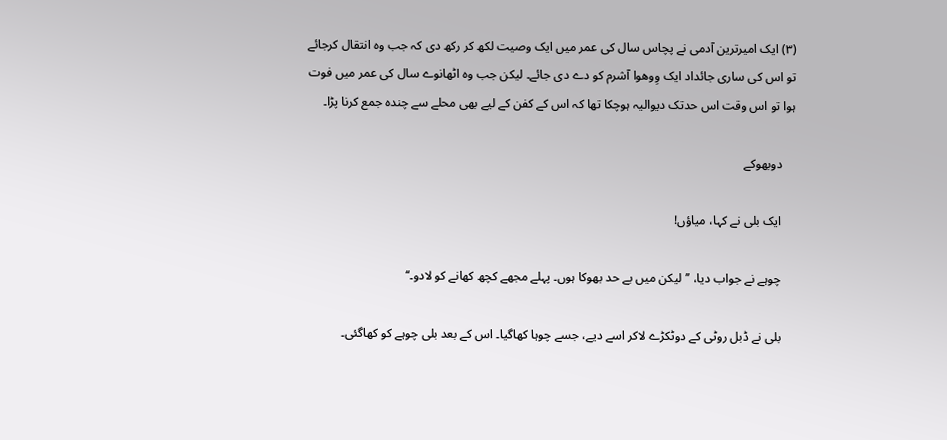(۳) ایک امیرترین آدمی نے پچاس سال کی عمر میں ایک وصیت لکھ کر رکھ دی کہ جب وہ انتقال کرجائے تو اس کی ساری جائداد ایک وِوھوا آشرم کو دے دی جائے۔ لیکن جب وہ اٹھانوے سال کی عمر میں فوت ہوا تو اس وقت اس حدتک دیوالیہ ہوچکا تھا کہ اس کے کفن کے لیے بھی محلے سے چندہ جمع کرنا پڑا۔

    دوبھوکے

    ایک بلی نے کہا، میاؤں!

    چوہے نے جواب دیا، ’’لیکن میں بے حد بھوکا ہوں۔ پہلے مجھے کچھ کھانے کو لادو۔‘‘

    بلی نے ڈبل روٹی کے دوٹکڑے لاکر اسے دیے، جسے چوہا کھاگیا۔ اس کے بعد بلی چوہے کو کھاگئی۔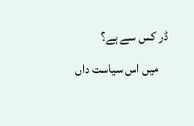ڈر کس سے ہے؟
    میں اس سیاست داں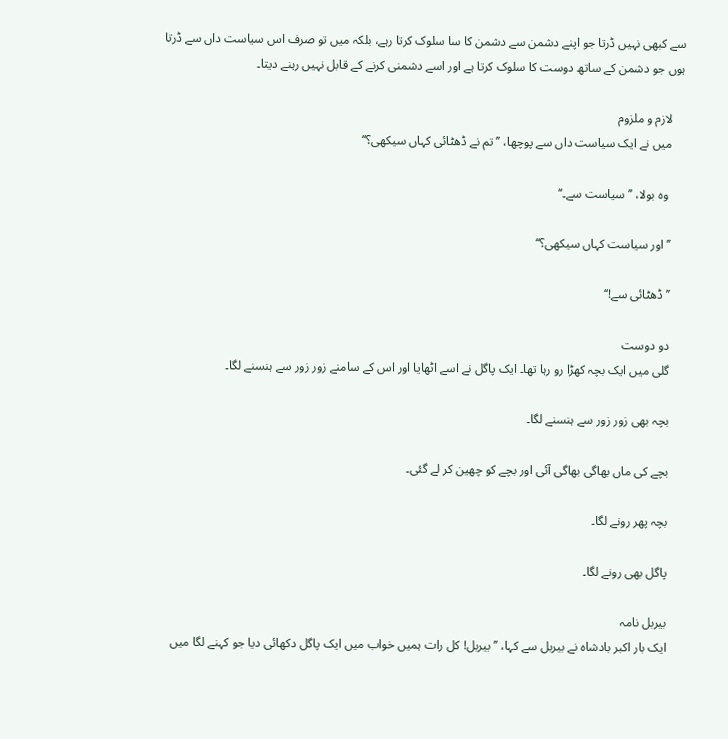سے کبھی نہیں ڈرتا جو اپنے دشمن سے دشمن کا سا سلوک کرتا رہے، بلکہ میں تو صرف اس سیاست داں سے ڈرتا ہوں جو دشمن کے ساتھ دوست کا سلوک کرتا ہے اور اسے دشمنی کرنے کے قابل نہیں رہنے دیتا۔

    لازم و ملزوم
    میں نے ایک سیاست داں سے پوچھا، ’’تم نے ڈھٹائی کہاں سیکھی؟‘‘

     وہ بولا، ’’سیاست سے۔‘‘

    ’’اور سیاست کہاں سیکھی؟‘‘

    ’’ڈھٹائی سے!‘‘

    دو دوست
    گلی میں ایک بچہ کھڑا رو رہا تھا۔ ایک پاگل نے اسے اٹھایا اور اس کے سامنے زور زور سے ہنسنے لگا۔

    بچہ بھی زور زور سے ہنسنے لگا۔

    بچے کی ماں بھاگی بھاگی آئی اور بچے کو چھین کر لے گئی۔

    بچہ پھر رونے لگا۔

    پاگل بھی رونے لگا۔

    بیربل نامہ
    ایک بار اکبر بادشاہ نے بیربل سے کہا، ’’بیربل! کل رات ہمیں خواب میں ایک پاگل دکھائی دیا جو کہنے لگا میں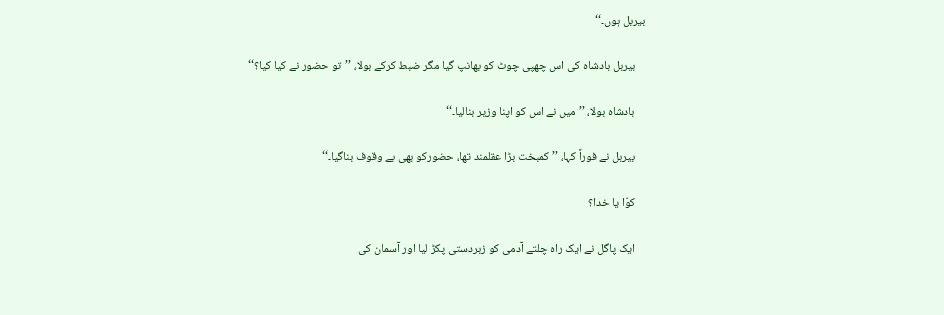بیربل ہوں۔‘‘

    بیربل بادشاہ کی اس چھپی چوٹ کو بھانپ گیا مگر ضبط کرکے بولا، ’’تو حضور نے کیا کیا؟‘‘

    بادشاہ بولا، ’’میں نے اس کو اپنا وزیر بنالیا۔‘‘

    بیربل نے فوراً کہا، ’’کمبخت بڑا عقلمند تھا، حضورکو بھی بے وقوف بناگیا۔‘‘

    کوّا یا خدا؟

    ایک پاگل نے ایک راہ چلتے آدمی کو زبردستی پکڑ لیا اور آسمان کی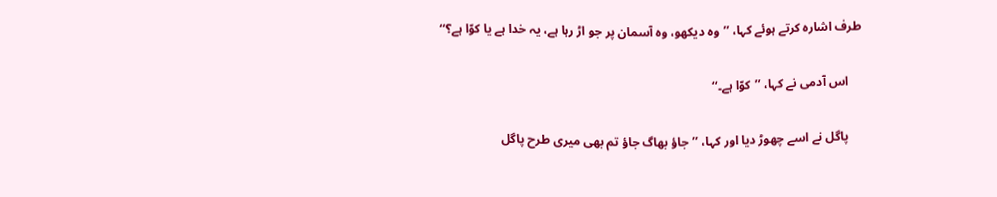طرف اشارہ کرتے ہوئے کہا، ’’وہ دیکھو، وہ آسمان پر جو اڑ رہا ہے، یہ خدا ہے یا کوّا ہے؟‘‘

    اس آدمی نے کہا، ’’کوّا ہے۔‘‘

    پاگل نے اسے چھوڑ دیا اور کہا، ’’جاؤ بھاگ جاؤ تم بھی میری طرح پاگل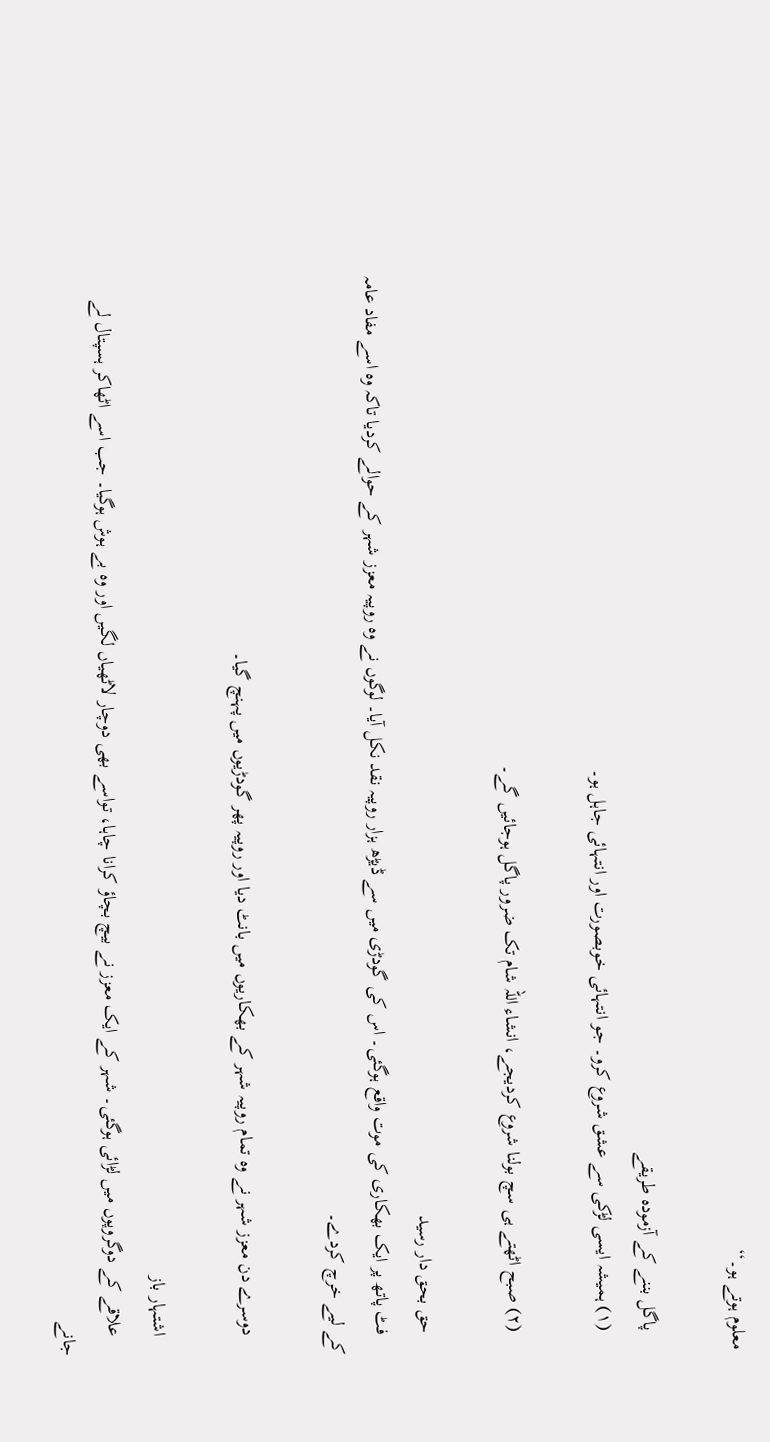معلوم ہوتے ہو۔‘‘

    پاگل بننے کے آزمودہ طریقے
    (۱) ہمیشہ ایسی لڑکی سے عشق شروع کرو۔ جو انتہائی خوبصورت اور انتہائی جاہل ہو۔

    (۲) صبح اٹھتے ہی سچ بولنا شروع کردیجے، انشاء اللہ شام تک ضرور پاگل ہوجائیں گے۔

    حق بحق دار رسید
    فٹ پاتھ پر ایک بھکاری کی موت واقع ہوگئی۔ اس کی گودڑی میں سے ڈیڑھ ہزار روپیہ نقد نکل آیا۔ لوگوں نے وہ روپیہ معزز شہر کے حوالے کردیا تاکہ وہ اسے مفاد عامہ کے لیے خرچ کردے۔

    دوسرے دن معزز شہر نے وہ تمام روپیہ شہر کے بھکاریوں میں بانٹ دیا اور روپیہ پھر گودڑیوں میں پہنچ گیا۔

    اشتہار باز
    علاقے کے دوگروپوں میں لڑائی ہوگئی۔ شہر کے ایک معزز نے بیچ بچاؤ کرانا چاہا، تواسے بھی دوچار لاٹھیاں لگیں اور وہ بے ہوش ہوگیا۔ جب اسے اٹھاکر ہسپتال لے جانے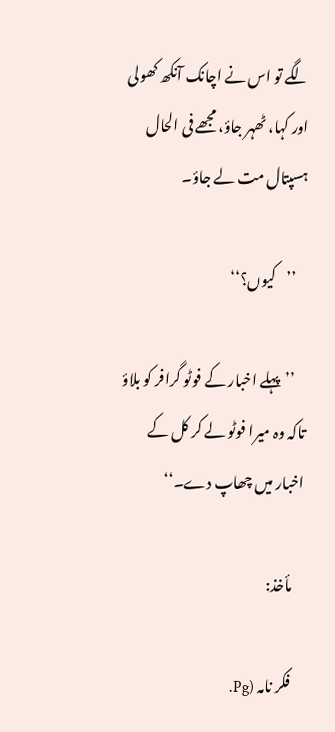لگے تو اس نے اچانک آنکھ کھولی اور کہا، ٹھہر جاؤ، مجھے فی الحال ہسپتال مت لے جاؤ۔

    ’’کیوں؟‘‘

    ’’پہلے اخبار کے فوٹو گرافر کو بلاؤ تاکہ وہ میرا فوٹو لے کر کل کے اخبار میں چھاپ دے۔‘‘

    مأخذ:

    فکر نامہ (Pg.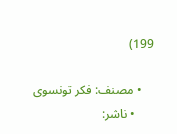199)

    • مصنف: فکر تونسوی
      • ناشر: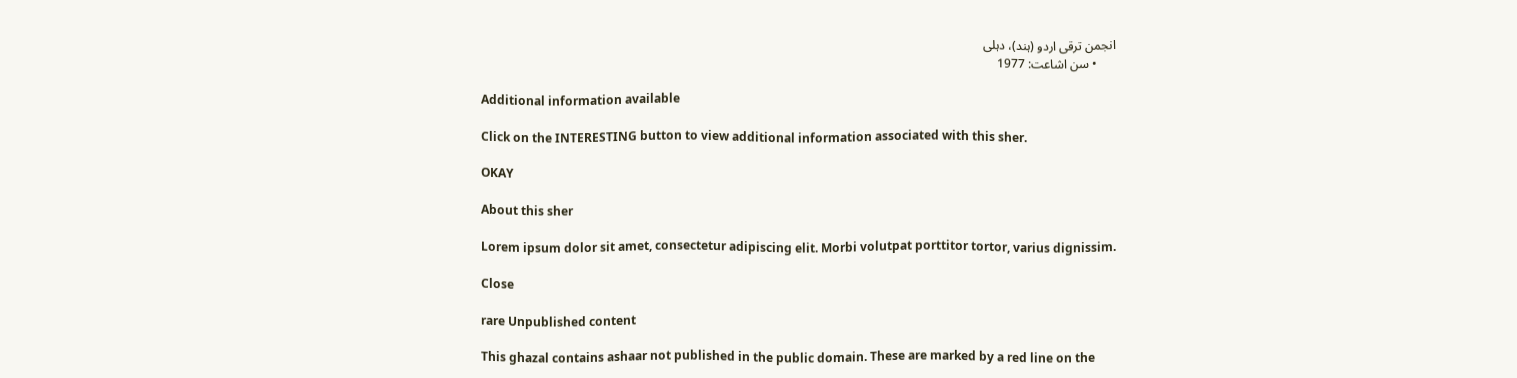انجمن ترقی اردو (ہند)، دہلی
      • سن اشاعت: 1977

    Additional information available

    Click on the INTERESTING button to view additional information associated with this sher.

    OKAY

    About this sher

    Lorem ipsum dolor sit amet, consectetur adipiscing elit. Morbi volutpat porttitor tortor, varius dignissim.

    Close

    rare Unpublished content

    This ghazal contains ashaar not published in the public domain. These are marked by a red line on the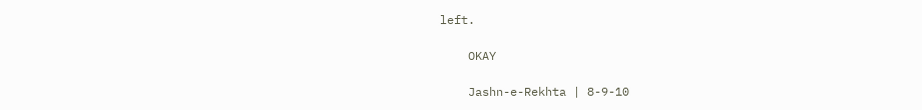left.

    OKAY

    Jashn-e-Rekhta | 8-9-10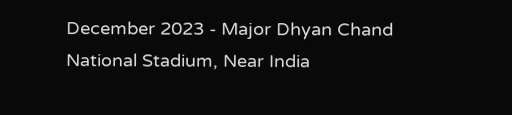December 2023 - Major Dhyan Chand National Stadium, Near India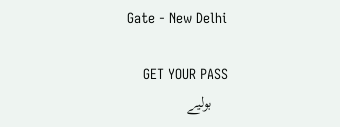Gate - New Delhi

    GET YOUR PASS
    بولیے